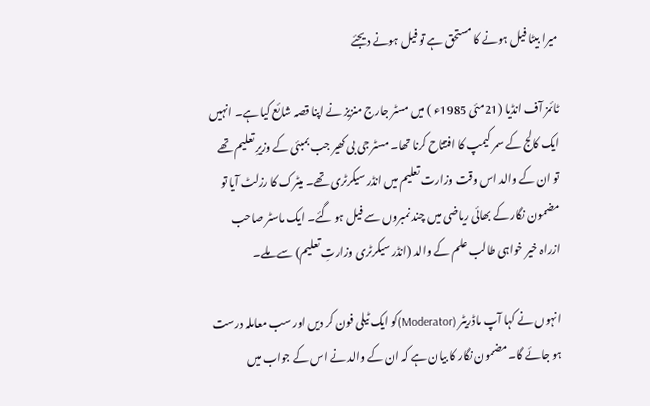میرا بیٹا فیل ہونے کا مستحق ہے تو فیل ہونے دیجئے

ٹائمز آف انڈیا (21مئی 1985ء ) میں مسٹر جارج منزیز نے اپنا قصہ شائع کیا ہے۔ انہیں ایک کالج کے سمر کیمپ کا افتتاح کرنا تھا۔ مسٹر جی بی کھیر جب بمبئی کے وزیرِ تعلیم تھے تو ان کے والد اس وقت وزارت تعلیم میں انڈر سیکرٹری تھے۔ میٹرک کا رزلٹ آیا تو مضمون نگار کے بھائی ریاضی میں چند نمبروں سے فیل ہو گئے۔ ایک ماسٹر صاحب ازراہ خیر خواہی طالب علم کے والد (انڈر سیکرٹری وزارتِ تعلیم) سے ملے۔

انہوں نے کہا آپ ماڈریٹر (Moderator)کو ایک ٹیلی فون کر دیں اور سب معاملہ درست ہو جائے گا۔ مضمون نگار کا بیان ہے کہ ان کے والد نے اس کے جواب میں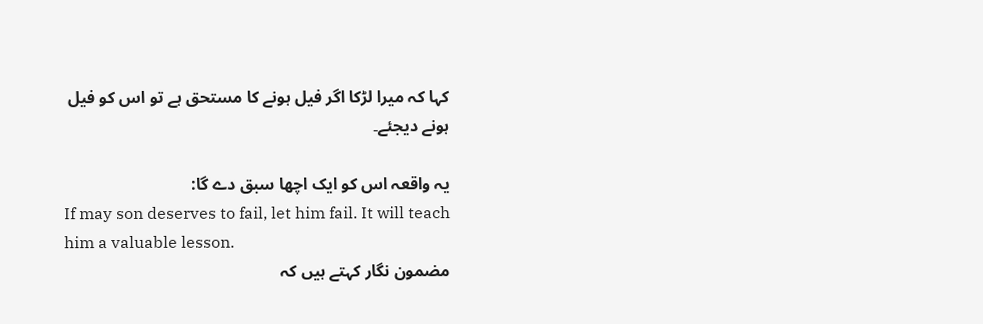کہا کہ میرا لڑکا اگر فیل ہونے کا مستحق ہے تو اس کو فیل ہونے دیجئے۔

یہ واقعہ اس کو ایک اچھا سبق دے گا:
If may son deserves to fail, let him fail. It will teach him a valuable lesson.
مضمون نگار کہتے ہیں کہ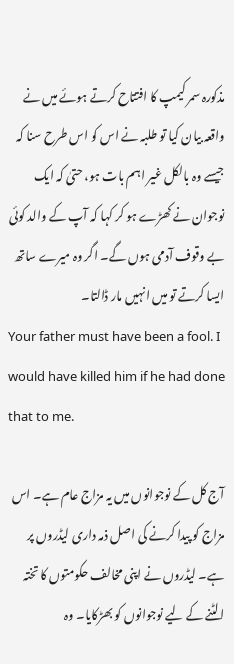مذکورہ سمر کیمپ کا افتتاح کرتے ہوئے میں نے واقعہ بیان کیا تو طلبہ نے اس کو اس طرح سنا کہ جیسے وہ بالکل غیر اہم بات ہو، حتیٰ کہ ایک نوجوان نے کھڑے ہو کر کہا کہ آپ کے والد کوئی بے وقوف آدمی ہوں گے۔ اگر وہ میرے ساتھ ایسا کرتے تو میں انہیں مار ڈالتا۔
Your father must have been a fool. I would have killed him if he had done that to me.

آج کل کے نوجوانوں میں یہ مزاج عام ہے۔ اس مزاج کو پیدا کرنے کی اصل ذمہ داری لیڈروں پر ہے۔ لیڈروں نے اپنی مخالف حکومتوں کا تختہ الٹنے کے لیے نوجوانوں کو بھڑکایا۔ وہ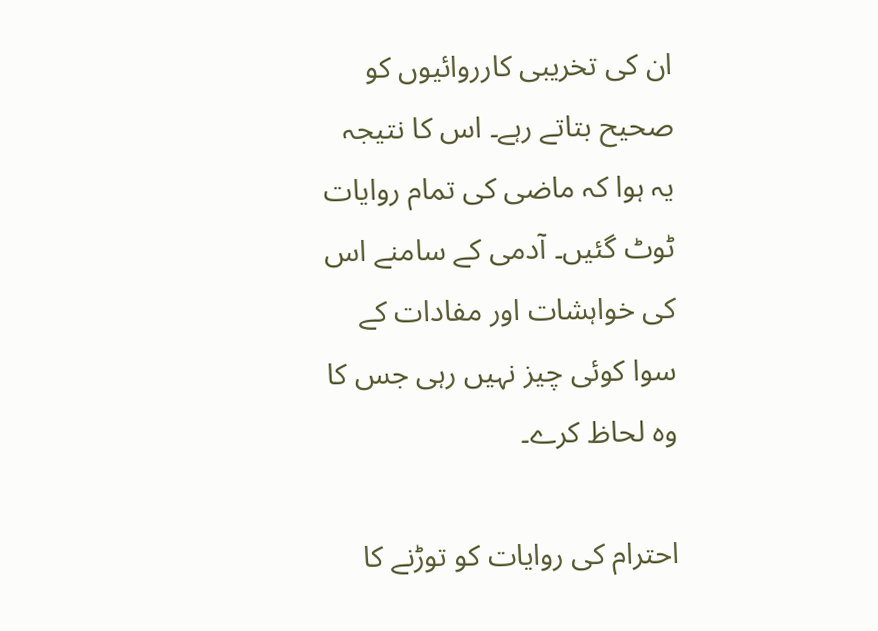ان کی تخریبی کارروائیوں کو صحیح بتاتے رہے۔ اس کا نتیجہ یہ ہوا کہ ماضی کی تمام روایات ٹوٹ گئیں۔ آدمی کے سامنے اس کی خواہشات اور مفادات کے سوا کوئی چیز نہیں رہی جس کا وہ لحاظ کرے۔

احترام کی روایات کو توڑنے کا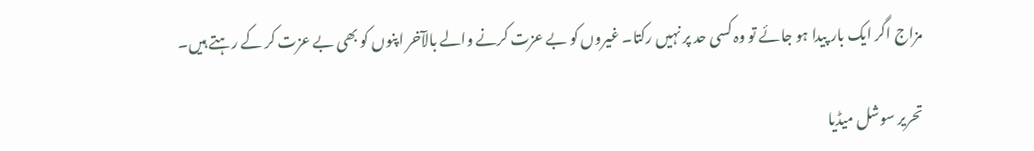مزاج اگر ایک بار پیدا ہو جائے تو وہ کسی حد پر نہیں رکتا۔ غیروں کو بے عزت کرنے والے بالآخر اپنوں کو بھی بے عزت کر کے رہتے ہیں۔

تحریر سوشل میڈیا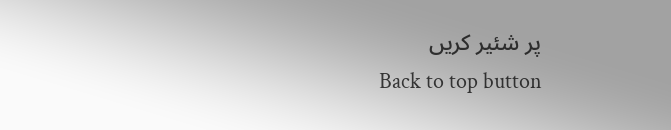پر شئیر کریں
Back to top button